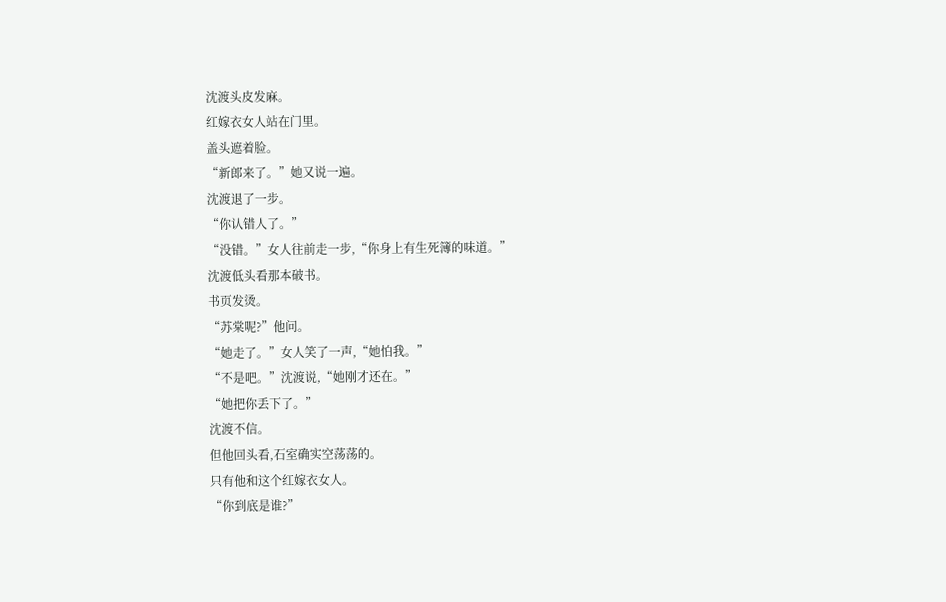沈渡头皮发麻。
红嫁衣女人站在门里。
盖头遮着脸。
“新郎来了。”她又说一遍。
沈渡退了一步。
“你认错人了。”
“没错。”女人往前走一步,“你身上有生死簿的味道。”
沈渡低头看那本破书。
书页发烫。
“苏棠呢?”他问。
“她走了。”女人笑了一声,“她怕我。”
“不是吧。”沈渡说,“她刚才还在。”
“她把你丢下了。”
沈渡不信。
但他回头看,石室确实空荡荡的。
只有他和这个红嫁衣女人。
“你到底是谁?”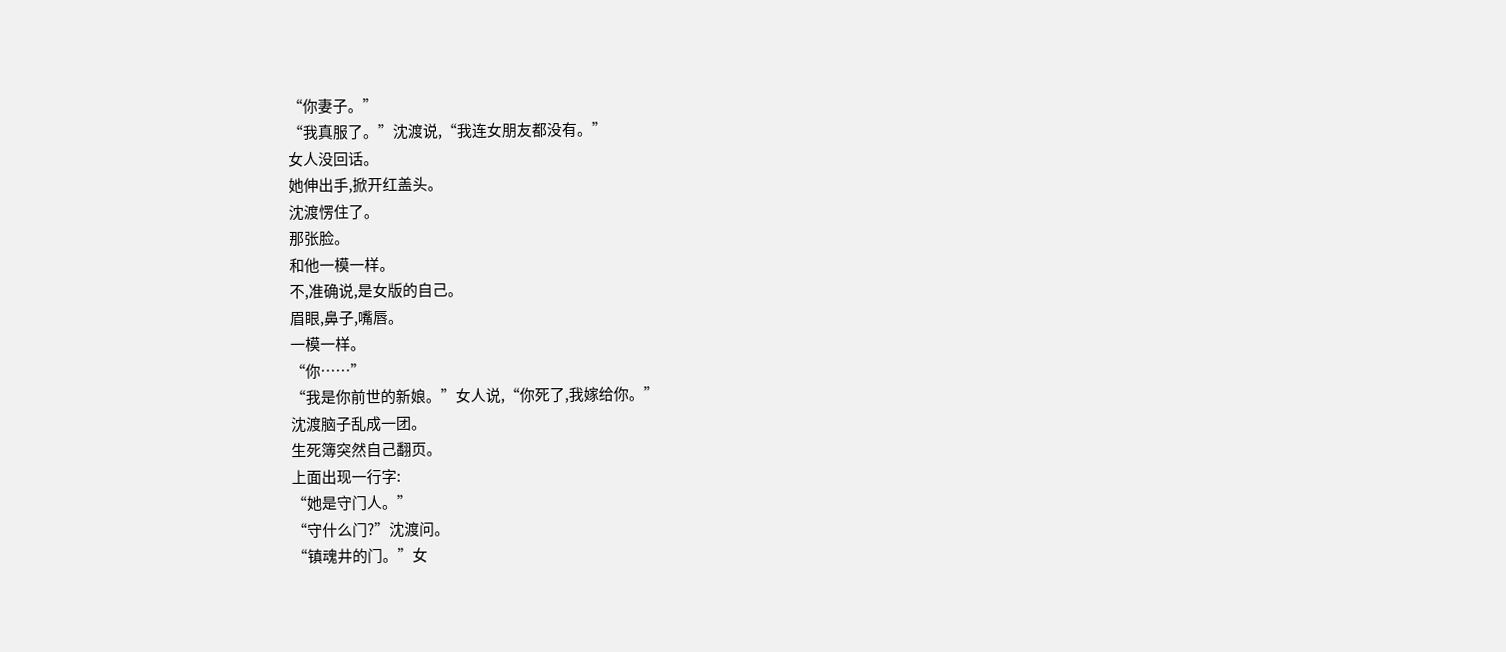“你妻子。”
“我真服了。”沈渡说,“我连女朋友都没有。”
女人没回话。
她伸出手,掀开红盖头。
沈渡愣住了。
那张脸。
和他一模一样。
不,准确说,是女版的自己。
眉眼,鼻子,嘴唇。
一模一样。
“你……”
“我是你前世的新娘。”女人说,“你死了,我嫁给你。”
沈渡脑子乱成一团。
生死簿突然自己翻页。
上面出现一行字:
“她是守门人。”
“守什么门?”沈渡问。
“镇魂井的门。”女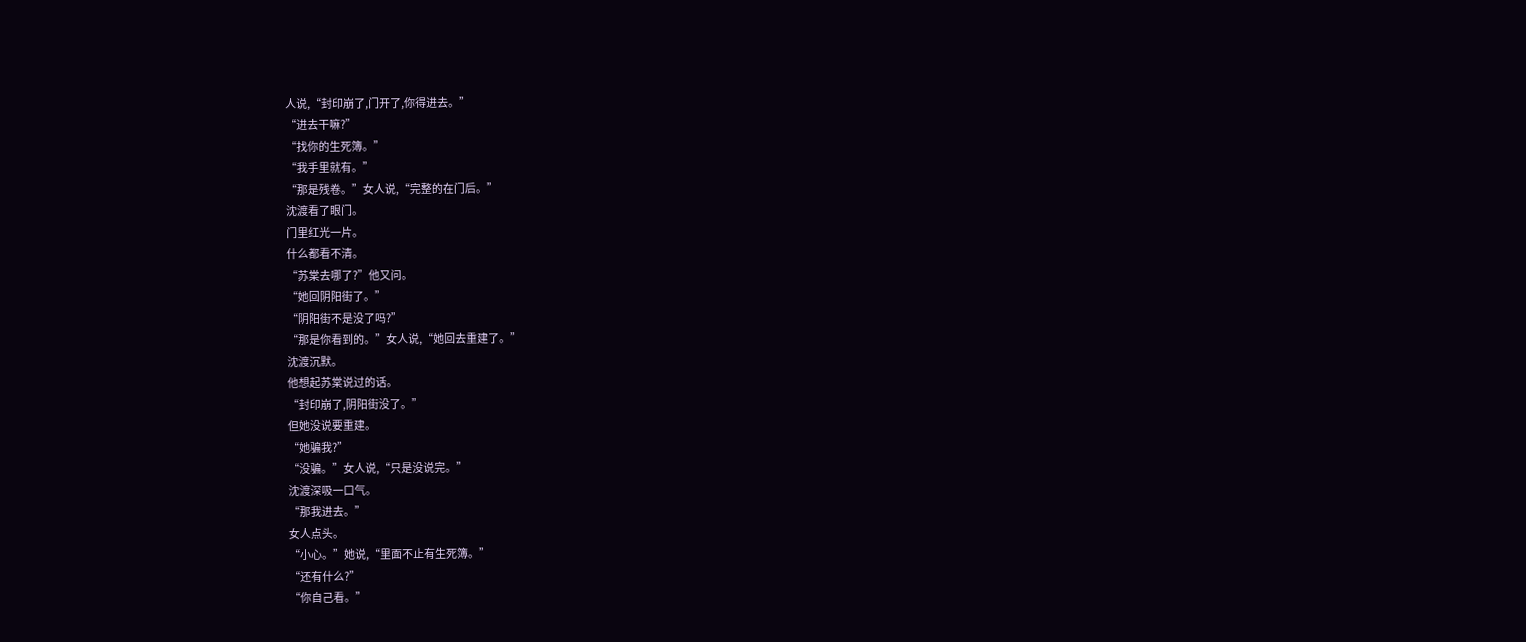人说,“封印崩了,门开了,你得进去。”
“进去干嘛?”
“找你的生死簿。”
“我手里就有。”
“那是残卷。”女人说,“完整的在门后。”
沈渡看了眼门。
门里红光一片。
什么都看不清。
“苏棠去哪了?”他又问。
“她回阴阳街了。”
“阴阳街不是没了吗?”
“那是你看到的。”女人说,“她回去重建了。”
沈渡沉默。
他想起苏棠说过的话。
“封印崩了,阴阳街没了。”
但她没说要重建。
“她骗我?”
“没骗。”女人说,“只是没说完。”
沈渡深吸一口气。
“那我进去。”
女人点头。
“小心。”她说,“里面不止有生死簿。”
“还有什么?”
“你自己看。”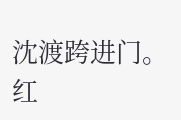沈渡跨进门。
红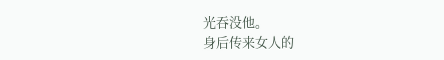光吞没他。
身后传来女人的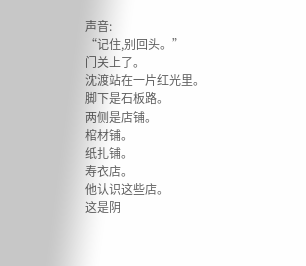声音:
“记住,别回头。”
门关上了。
沈渡站在一片红光里。
脚下是石板路。
两侧是店铺。
棺材铺。
纸扎铺。
寿衣店。
他认识这些店。
这是阴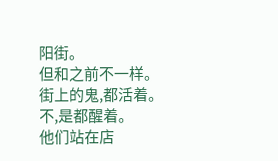阳街。
但和之前不一样。
街上的鬼,都活着。
不,是都醒着。
他们站在店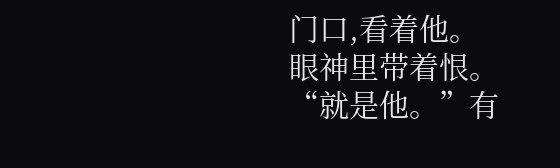门口,看着他。
眼神里带着恨。
“就是他。”有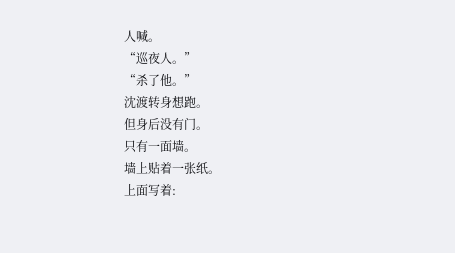人喊。
“巡夜人。”
“杀了他。”
沈渡转身想跑。
但身后没有门。
只有一面墙。
墙上贴着一张纸。
上面写着: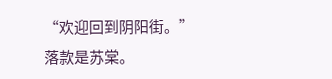“欢迎回到阴阳街。”
落款是苏棠。